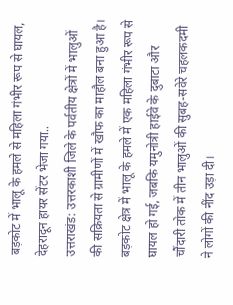बड़कोट में भालू के हमले से महिला गंभीर रूप से घायल, देहरादून हायर सेंटर भेजा गया..
उत्तराखंड: उत्तरकाशी जिले के पर्वतीय क्षेत्रों में भालुओं की सक्रियता से ग्रामीणों में खौफ का माहौल बना हुआ है। बड़कोट क्षेत्र में भालू के हमले में एक महिला गंभीर रूप से घायल हो गई, जबकि यमुनोत्री हाईवे के दुबाटा और चौंदारी तोक में तीन भालुओं की सुबह-सवेरे चहलकदमी ने लोगों की नींद उड़ा दी।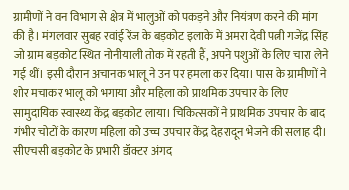ग्रामीणों ने वन विभाग से क्षेत्र में भालुओं को पकड़ने और नियंत्रण करने की मांग की है। मंगलवार सुबह रवांई रेंज के बड़कोट इलाके में अमरा देवी पत्नी गजेंद्र सिंह जो ग्राम बड़कोट स्थित नोनीयाली तोक में रहती हैं, अपने पशुओं के लिए चारा लेने गई थीं। इसी दौरान अचानक भालू ने उन पर हमला कर दिया। पास के ग्रामीणों ने शोर मचाकर भालू को भगाया और महिला को प्राथमिक उपचार के लिए सामुदायिक स्वास्थ्य केंद्र बड़कोट लाया। चिकित्सकों ने प्राथमिक उपचार के बाद गंभीर चोटों के कारण महिला को उच्च उपचार केंद्र देहरादून भेजने की सलाह दी।
सीएचसी बड़कोट के प्रभारी डॉक्टर अंगद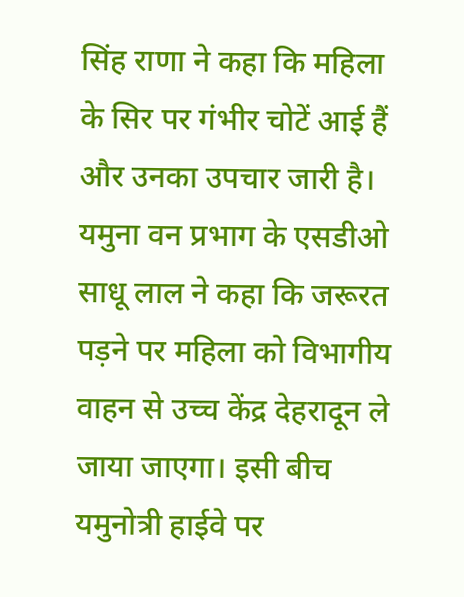सिंह राणा ने कहा कि महिला के सिर पर गंभीर चोटें आई हैं और उनका उपचार जारी है। यमुना वन प्रभाग के एसडीओ साधू लाल ने कहा कि जरूरत पड़ने पर महिला को विभागीय वाहन से उच्च केंद्र देहरादून ले जाया जाएगा। इसी बीच यमुनोत्री हाईवे पर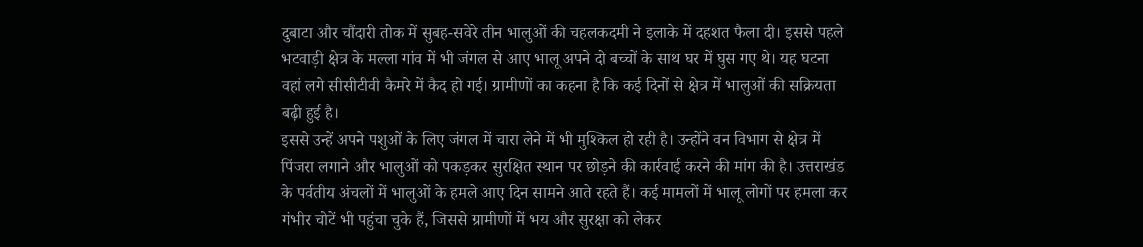दुबाटा और चौंदारी तोक में सुबह-सवेरे तीन भालुओं की चहलकदमी ने इलाके में दहशत फैला दी। इससे पहले भटवाड़ी क्षेत्र के मल्ला गांव में भी जंगल से आए भालू अपने दो बच्चों के साथ घर में घुस गए थे। यह घटना वहां लगे सीसीटीवी कैमरे में कैद हो गई। ग्रामीणों का कहना है कि कई दिनों से क्षेत्र में भालुओं की सक्रियता बढ़ी हुई है।
इससे उन्हें अपने पशुओं के लिए जंगल में चारा लेने में भी मुश्किल हो रही है। उन्होंने वन विभाग से क्षेत्र में पिंजरा लगाने और भालुओं को पकड़कर सुरक्षित स्थान पर छोड़ने की कार्रवाई करने की मांग की है। उत्तराखंड के पर्वतीय अंचलों में भालुओं के हमले आए दिन सामने आते रहते हैं। कई मामलों में भालू लोगों पर हमला कर गंभीर चोटें भी पहुंचा चुके हैं, जिससे ग्रामीणों में भय और सुरक्षा को लेकर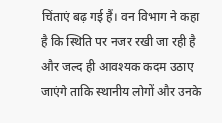चिंताएं बढ़ गई हैं। वन विभाग ने कहा है कि स्थिति पर नजर रखी जा रही है और जल्द ही आवश्यक कदम उठाए जाएंगे ताकि स्थानीय लोगों और उनके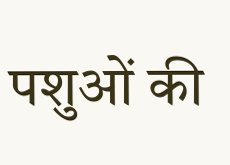पशुओं की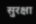सुरक्षा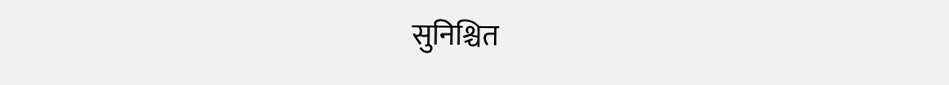सुनिश्चित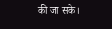की जा सके।